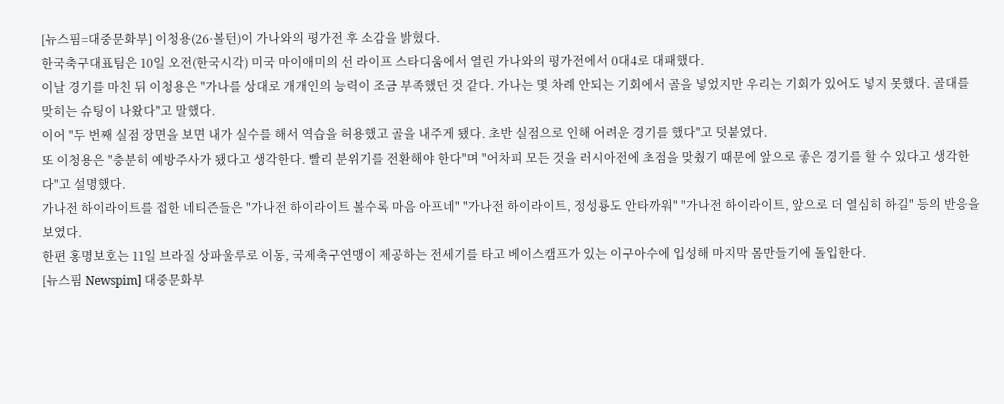[뉴스핌=대중문화부] 이청용(26·볼턴)이 가나와의 평가전 후 소감을 밝혔다.
한국축구대표팀은 10일 오전(한국시각) 미국 마이애미의 선 라이프 스타디움에서 열린 가나와의 평가전에서 0대4로 대패했다.
이날 경기를 마친 뒤 이청용은 "가나를 상대로 개개인의 능력이 조금 부족했던 것 같다. 가나는 몇 차례 안되는 기회에서 골을 넣었지만 우리는 기회가 있어도 넣지 못했다. 골대를 맞히는 슈팅이 나왔다"고 말했다.
이어 "두 번째 실점 장면을 보면 내가 실수를 해서 역습을 허용했고 골을 내주게 됐다. 초반 실점으로 인해 어려운 경기를 했다"고 덧붙였다.
또 이청용은 "충분히 예방주사가 됐다고 생각한다. 빨리 분위기를 전환해야 한다"며 "어차피 모든 것을 러시아전에 초점을 맞췄기 때문에 앞으로 좋은 경기를 할 수 있다고 생각한다"고 설명했다.
가나전 하이라이트를 접한 네티즌들은 "가나전 하이라이트 볼수록 마음 아프네" "가나전 하이라이트, 정성룡도 안타까워" "가나전 하이라이트, 앞으로 더 열심히 하길" 등의 반응을 보였다.
한편 홍명보호는 11일 브라질 상파울루로 이동, 국제축구연맹이 제공하는 전세기를 타고 베이스캠프가 있는 이구아수에 입성해 마지막 몸만들기에 돌입한다.
[뉴스핌 Newspim] 대중문화부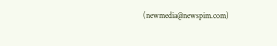(newmedia@newspim.com)